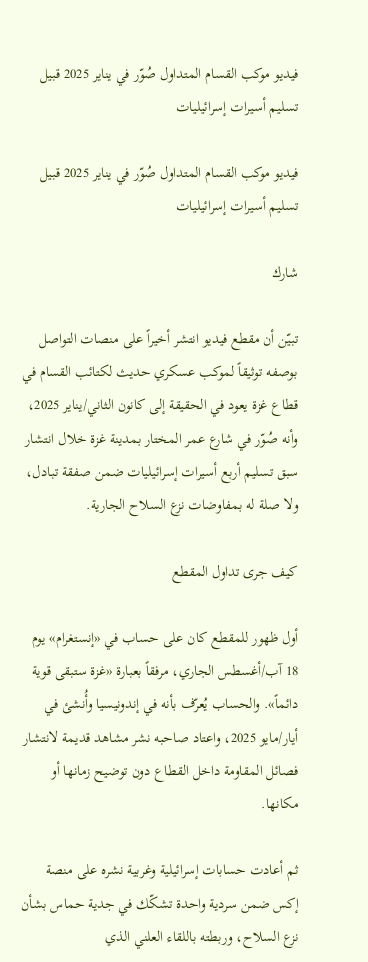فيديو موكب القسام المتداول صُوّر في يناير 2025 قبيل تسليم أسيرات إسرائيليات

فيديو موكب القسام المتداول صُوّر في يناير 2025 قبيل تسليم أسيرات إسرائيليات

شارك

تبيّن أن مقطع فيديو انتشر أخيراً على منصات التواصل بوصفه توثيقاً لموكب عسكري حديث لكتائب القسام في قطاع غزة يعود في الحقيقة إلى كانون الثاني/يناير 2025، وأنه صُوّر في شارع عمر المختار بمدينة غزة خلال انتشار سبق تسليم أربع أسيرات إسرائيليات ضمن صفقة تبادل، ولا صلة له بمفاوضات نزع السلاح الجارية.

كيف جرى تداول المقطع

أول ظهور للمقطع كان على حساب في «إنستغرام» يوم 18 آب/أغسطس الجاري، مرفقاً بعبارة «غزة ستبقى قوية دائماً». والحساب يُعرّف بأنه في إندونيسيا وأُنشئ في أيار/مايو 2025، واعتاد صاحبه نشر مشاهد قديمة لانتشار فصائل المقاومة داخل القطاع دون توضيح زمانها أو مكانها.

ثم أعادت حسابات إسرائيلية وغربية نشره على منصة إكس ضمن سردية واحدة تشكّك في جدية حماس بشأن نزع السلاح، وربطته باللقاء العلني الذي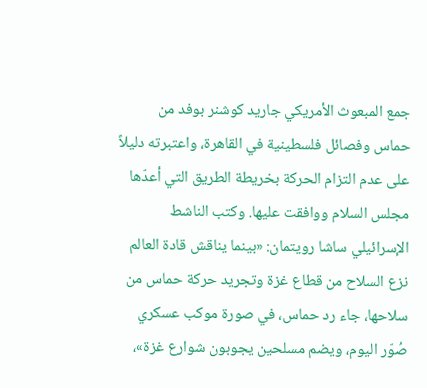جمع المبعوث الأمريكي جاريد كوشنر بوفد من حماس وفصائل فلسطينية في القاهرة، واعتبرته دليلاً على عدم التزام الحركة بخريطة الطريق التي أعدّها مجلس السلام ووافقت عليها. وكتب الناشط الإسرائيلي ساشا رويتمان: «بينما يناقش قادة العالم نزع السلاح من قطاع غزة وتجريد حركة حماس من سلاحها، جاء رد حماس، في صورة موكب عسكري صُوّر اليوم، ويضم مسلحين يجوبون شوارع غزة»،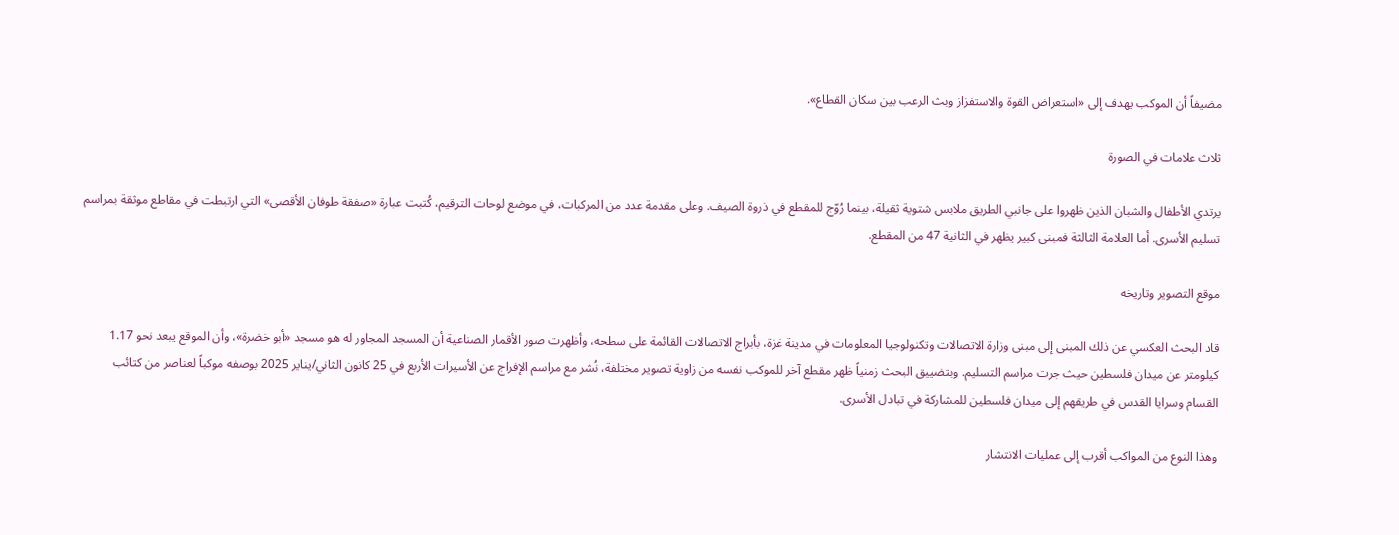مضيفاً أن الموكب يهدف إلى «استعراض القوة والاستفزاز وبث الرعب بين سكان القطاع».

ثلاث علامات في الصورة

يرتدي الأطفال والشبان الذين ظهروا على جانبي الطريق ملابس شتوية ثقيلة، بينما رُوّج للمقطع في ذروة الصيف. وعلى مقدمة عدد من المركبات، في موضع لوحات الترقيم، كُتبت عبارة «صفقة طوفان الأقصى» التي ارتبطت في مقاطع موثقة بمراسم تسليم الأسرى. أما العلامة الثالثة فمبنى كبير يظهر في الثانية 47 من المقطع.

موقع التصوير وتاريخه

قاد البحث العكسي عن ذلك المبنى إلى مبنى وزارة الاتصالات وتكنولوجيا المعلومات في مدينة غزة، بأبراج الاتصالات القائمة على سطحه، وأظهرت صور الأقمار الصناعية أن المسجد المجاور له هو مسجد «أبو خضرة»، وأن الموقع يبعد نحو 1.17 كيلومتر عن ميدان فلسطين حيث جرت مراسم التسليم. وبتضييق البحث زمنياً ظهر مقطع آخر للموكب نفسه من زاوية تصوير مختلفة، نُشر مع مراسم الإفراج عن الأسيرات الأربع في 25 كانون الثاني/يناير 2025 بوصفه موكباً لعناصر من كتائب القسام وسرايا القدس في طريقهم إلى ميدان فلسطين للمشاركة في تبادل الأسرى.

وهذا النوع من المواكب أقرب إلى عمليات الانتشار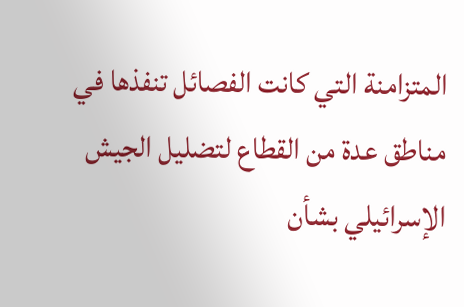المتزامنة التي كانت الفصائل تنفذها في مناطق عدة من القطاع لتضليل الجيش الإسرائيلي بشأن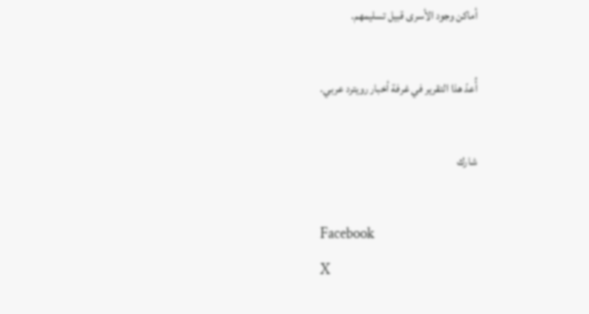أماكن وجود الأسرى قبيل تسليمهم.

أُعدّ هذا التقرير في غرفة أخبار رويترد عربي.

شارك

Facebook
X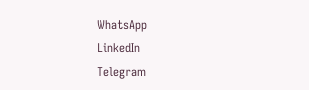WhatsApp
LinkedIn
Telegram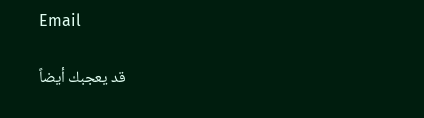Email

قد يعجبك أيضاً